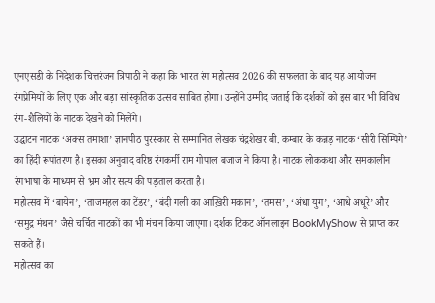एनएसडी के निदेशक चित्तरंजन त्रिपाठी ने कहा कि भारत रंग महोत्सव 2026 की सफलता के बाद यह आयोजन रंगप्रेमियों के लिए एक और बड़ा सांस्कृतिक उत्सव साबित होगा। उन्होंने उम्मीद जताई कि दर्शकों को इस बार भी विविध रंग-शैलियों के नाटक देखने को मिलेंगे।
उद्घाटन नाटक ‘अक्स तमाशा’ ज्ञानपीठ पुरस्कार से सम्मानित लेखक चंद्रशेखर बी. कम्बार के कन्नड़ नाटक ‘सीरी सिम्पिगे’ का हिंदी रूपांतरण है। इसका अनुवाद वरिष्ठ रंगकर्मी राम गोपाल बजाज ने किया है। नाटक लोककथा और समकालीन रंगभाषा के माध्यम से भ्रम और सत्य की पड़ताल करता है।
महोत्सव में ‘बायेन’, ‘ताजमहल का टेंडर’, ‘बंदी गली का आख़िरी मकान’, ‘तमस’, ‘अंधा युग’, ‘आधे अधूरे’ और ‘समुद्र मंथन’ जैसे चर्चित नाटकों का भी मंचन किया जाएगा। दर्शक टिकट ऑनलाइन BookMyShow से प्राप्त कर सकते हैं।
महोत्सव का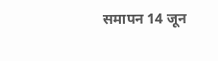समापन 14 जून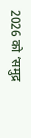2026 को ‘समुद्र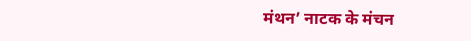मंथन’ नाटक के मंचन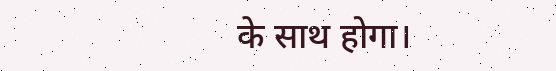के साथ होगा।